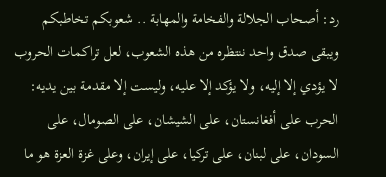رد: أصحاب الجلالة والفخامة والمهابة .. شعوبكم تخاطبكم
ويبقى صدق واحد ننتظره من هذه الشعوب، لعل تراكمات الحروب لا يؤدي إلا إليه، ولا يؤكد إلا عليه، وليست إلا مقدمة بين يديه: الحرب على أفغانستان، على الشيشان، على الصومال، على السودان، على لبنان، على تركيا، على إيران، وعلى غزة العزة هو ما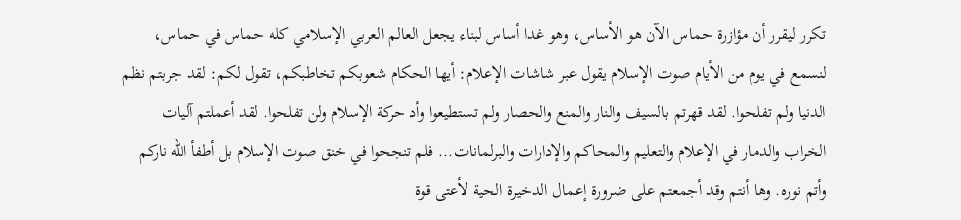تكرر ليقرر أن مؤازرة حماس الآن هو الأساس، وهو غدا أساس لبناء يجعل العالم العربي الإسلامي كله حماس في حماس، لنسمع في يوم من الأيام صوت الإسلام يقول عبر شاشات الإعلام: أيها الحكام شعوبكم تخاطبكم، تقول لكم: لقد جربتم نظم الدنيا ولم تفلحوا. لقد قهرتم بالسيف والنار والمنع والحصار ولم تستطيعوا وأد حركة الإسلام ولن تفلحوا. لقد أعملتم آليات الخراب والدمار في الإعلام والتعليم والمحاكم والإدارات والبرلمانات... فلم تنجحوا في خنق صوت الإسلام بل أطفأ الله ناركم وأتم نوره. وها أنتم وقد أجمعتم على ضرورة إعمال الدخيرة الحية لأعتى قوة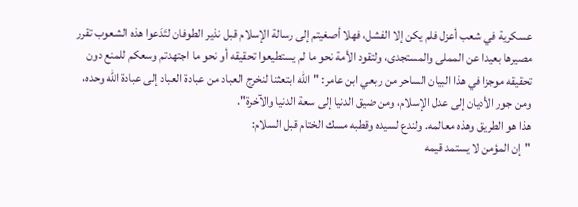عسكرية في شعب أعزل فلم يكن إلا الفشل، فهلا أصغيتم إلى رسالة الإسلام قبل نذير الطوفان لتَدَعوا هذه الشعوب تقرر مصيرها بعيدا عن المملى والمستجدى، ولتقود الأمة نحو ما لم يستطيعوا تحقيقه أو نحو ما اجتهدتم وسعكم للمنع دون تحقيقه موجزا في هذا البيان الساحر من ربعي ابن عامر: "الله ابتعثنا لنخرج العباد من عبادة العباد إلى عبادة الله وحده، ومن جور الأديان إلى عدل الإسلام، ومن ضيق الدنيا إلى سعة الدنيا والآخرة".
هذا هو الطريق وهذه معالمه. ولندع لسيده وقطبه مسك الختام قبل السلام:
"إن المؤمن لا يستمد قيمه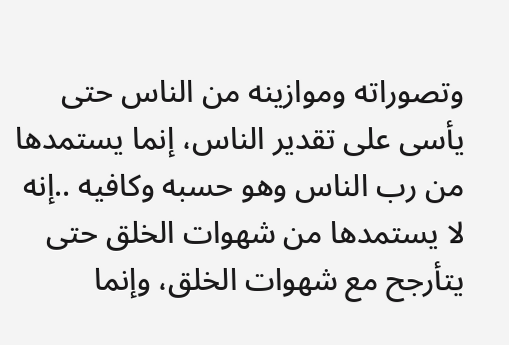وتصوراته وموازينه من الناس حتى يأسى على تقدير الناس، إنما يستمدها من رب الناس وهو حسبه وكافيه ..إنه لا يستمدها من شهوات الخلق حتى يتأرجح مع شهوات الخلق، وإنما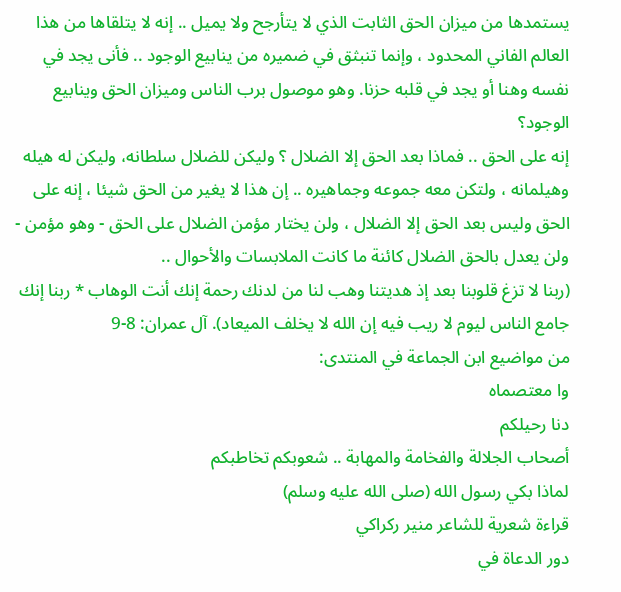يستمدها من ميزان الحق الثابت الذي لا يتأرجح ولا يميل .. إنه لا يتلقاها من هذا العالم الفاني المحدود ، وإنما تنبثق في ضميره من ينابيع الوجود .. فأنى يجد في نفسه وهنا أو يجد في قلبه حزنا. وهو موصول برب الناس وميزان الحق وينابيع الوجود؟
إنه على الحق .. فماذا بعد الحق إلا الضلال ؟ وليكن للضلال سلطانه، وليكن له هيله وهيلمانه ، ولتكن معه جموعه وجماهيره .. إن هذا لا يغير من الحق شيئا ، إنه على الحق وليس بعد الحق إلا الضلال ، ولن يختار مؤمن الضلال على الحق - وهو مؤمن - ولن يعدل بالحق الضلال كائنة ما كانت الملابسات والأحوال ..
(ربنا لا تزغ قلوبنا بعد إذ هديتنا وهب لنا من لدنك رحمة إنك أنت الوهاب * ربنا إنك جامع الناس ليوم لا ريب فيه إن الله لا يخلف الميعاد). آل عمران: 8-9
من مواضيع ابن الجماعة في المنتدى:
وا معتصماه
دنا رحيلكم
أصحاب الجلالة والفخامة والمهابة .. شعوبكم تخاطبكم
لماذا بكي رسول الله (صلى الله عليه وسلم)
قراءة شعرية للشاعر منير ركراكي
دور الدعاة في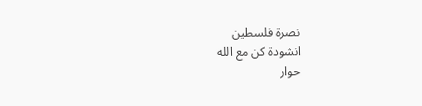نصرة فلسطين
انشودة كن مع الله
حوار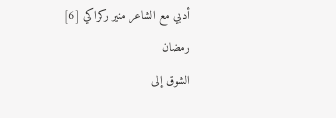أدبي مع الشاعر منير ركراكي [6]
رمضان
الشوق إلى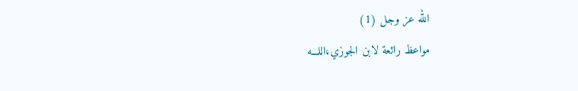الله عز وجل (1)
مواعظ رائعة لابن الجوزي،اللـــه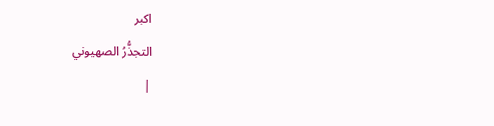اكبر
التجذُّرُ الصهيوني
|